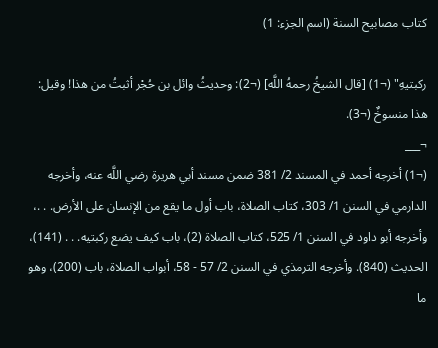كتاب مصابيح السنة (اسم الجزء: 1)

ركبتيهِ" (¬1) [قال الشيخُ رحمهُ اللَّه] (¬2): وحديثُ وائل بن حُجْر أثبتُ من هذا! وقيل: هذا منسوخٌ (¬3).
¬___
(¬1) أخرجه أحمد في المسند 2/ 381 ضمن مسند أبي هريرة رضي اللَّه عنه، وأخرجه الدارمي في السنن 1/ 303، كتاب الصلاة، باب أول ما يقع من الإنسان على الأرض. . .، وأخرجه أبو داود في السنن 1/ 525، كتاب الصلاة (2)، باب كيف يضع ركبتيه. . . (141)، الحديث (840). وأخرجه الترمذي في السنن 2/ 57 - 58، أبواب الصلاة، باب (200)، وهو ما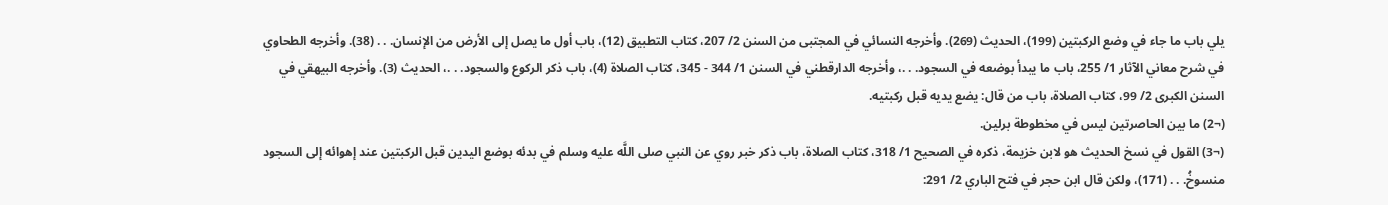يلي باب ما جاء في وضع الركبتين (199)، الحديث (269). وأخرجه النسائي في المجتبى من السنن 2/ 207، كتاب التطبيق (12)، باب أول ما يصل إلى الأرض من الإنسان. . . (38). وأخرجه الطحاوي في شرح معاني الآثار 1/ 255، باب ما يبدأ بوضعه في السجود. . .، وأخرجه الدارقطني في السنن 1/ 344 - 345، كتاب الصلاة (4)، باب ذكر الركوع والسجود. . .، الحديث (3). وأخرجه البيهقي في السنن الكبرى 2/ 99، كتاب الصلاة، باب من قال: يضع يديه قبل ركبتيه.
(¬2) ما بين الحاصرتين ليس في مخطوطة برلين.
(¬3) القول في نسخ الحديث هو لابن خزيمة، ذكره في الصحيح 1/ 318، كتاب الصلاة، باب ذكر خبر روي عن النبي صلى اللَّه عليه وسلم في بدئه بوضع اليدين قبل الركبتين عند إهوائه إلى السجود منسوخُ. . . (171)، ولكن قال ابن حجر في فتح الباري 2/ 291: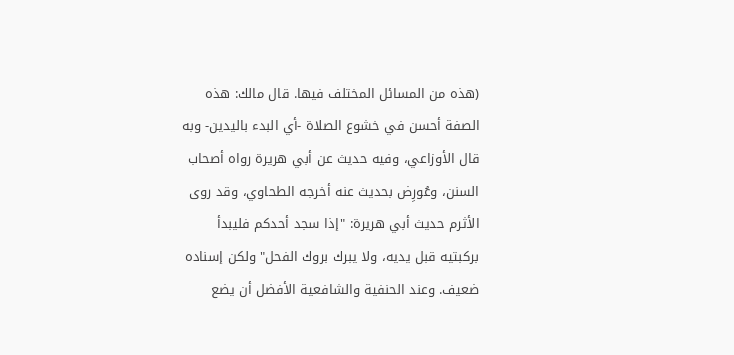(هذه من المسائل المختلف فيها. قال مالك: هذه الصفة أحسن في خشوع الصلاة -أي البدء باليدين- وبه قال الأوزاعي، وفيه حديث عن أبي هريرة رواه أصحاب السنن، وعُورِض بحديث عنه أخرجه الطحاوي، وقد روى الأثرم حديث أبي هريرة: "إذا سجد أحدكم فليبدأ بركبتيه قبل يديه، ولا يبرك بروك الفحل" ولكن إسناده ضعيف. وعند الحنفية والشافعية الأفضل أن يضع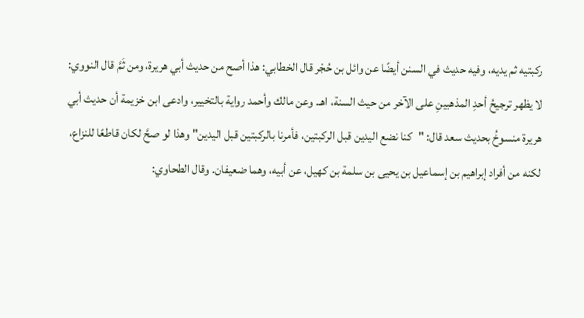ركبتيه ثم يديه، وفيه حديث في السنن أيضًا عن وائل بن حُجْر قال الخطابي: هذا أصح من حديث أبي هريرة، ومن ثَمَّ قال النووي: لا يظهر ترجيحُ أحدِ المذهبينِ على الآخر من حيث السنة، اهـ. وعن مالك وأحمد رواية بالتخيير، وادعى ابن خزيمة أن حديث أبي هريرة منسوخُ بحديث سعد قال: "كنا نضع اليدين قبل الركبتين، فأمرنا بالركبتين قبل اليدين" وهذا لو صحَّ لكان قاطعًا للنزاع، لكنه من أفراد إبراهيم بن إسماعيل بن يحيى بن سلمة بن كهيل، عن أبيه، وهما ضعيفان. وقال الطحاوي: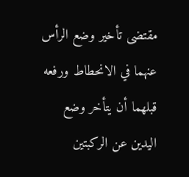مقتضى تأخير وضع الرأس عنهما في الانحطاط ورفعه قبلهما أن يتأخر وضع اليدين عن الركبتين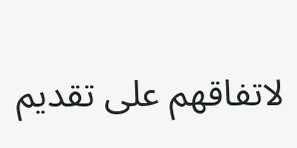لاتفاقهم على تقديم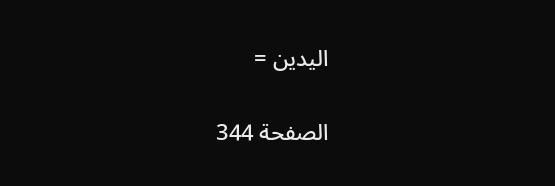اليدين =

الصفحة 344